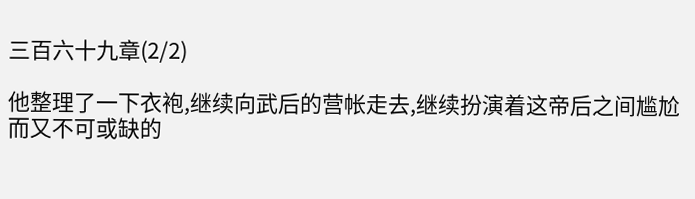三百六十九章(2/2)

他整理了一下衣袍,继续向武后的营帐走去,继续扮演着这帝后之间尴尬而又不可或缺的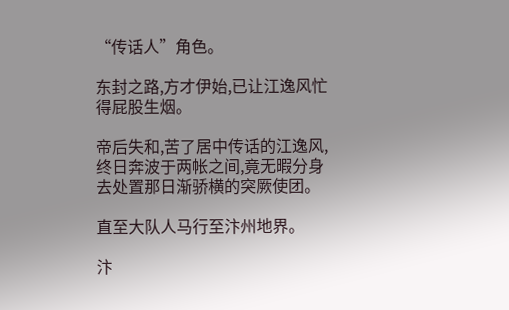“传话人”角色。

东封之路,方才伊始,已让江逸风忙得屁股生烟。

帝后失和,苦了居中传话的江逸风,终日奔波于两帐之间,竟无暇分身去处置那日渐骄横的突厥使团。

直至大队人马行至汴州地界。

汴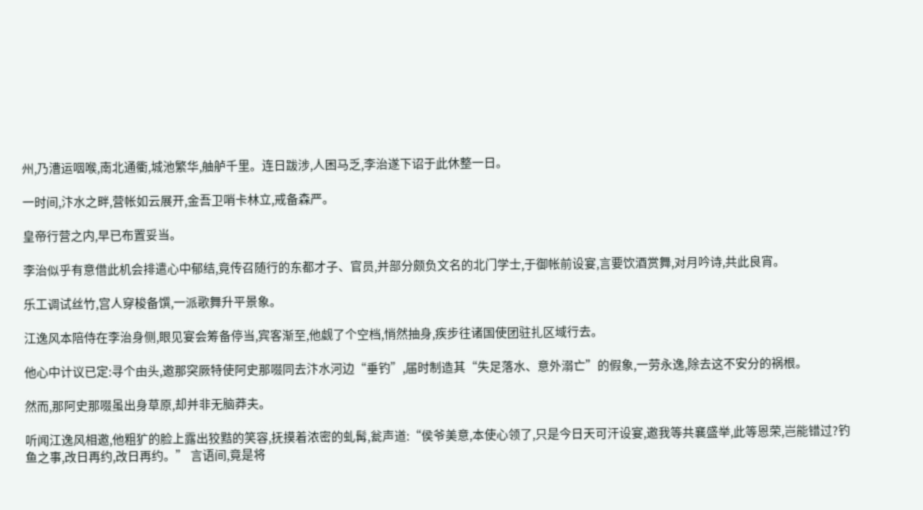州,乃漕运咽喉,南北通衢,城池繁华,舳舻千里。连日跋涉,人困马乏,李治遂下诏于此休整一日。

一时间,汴水之畔,营帐如云展开,金吾卫哨卡林立,戒备森严。

皇帝行营之内,早已布置妥当。

李治似乎有意借此机会排遣心中郁结,竟传召随行的东都才子、官员,并部分颇负文名的北门学士,于御帐前设宴,言要饮酒赏舞,对月吟诗,共此良宵。

乐工调试丝竹,宫人穿梭备馔,一派歌舞升平景象。

江逸风本陪侍在李治身侧,眼见宴会筹备停当,宾客渐至,他觑了个空档,悄然抽身,疾步往诸国使团驻扎区域行去。

他心中计议已定:寻个由头,邀那突厥特使阿史那啜同去汴水河边“垂钓”,届时制造其“失足落水、意外溺亡”的假象,一劳永逸,除去这不安分的祸根。

然而,那阿史那啜虽出身草原,却并非无脑莽夫。

听闻江逸风相邀,他粗犷的脸上露出狡黠的笑容,抚摸着浓密的虬髯,瓮声道:“侯爷美意,本使心领了,只是今日天可汗设宴,邀我等共襄盛举,此等恩荣,岂能错过?钓鱼之事,改日再约,改日再约。” 言语间,竟是将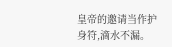皇帝的邀请当作护身符,滴水不漏。